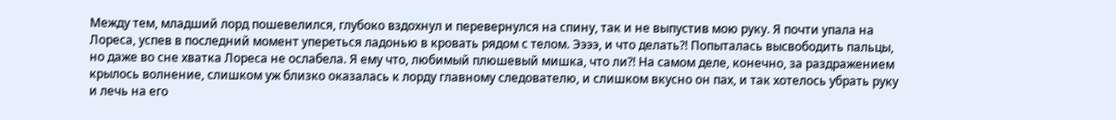Между тем, младший лорд пошевелился, глубоко вздохнул и перевернулся на спину, так и не выпустив мою руку. Я почти упала на Лореса, успев в последний момент упереться ладонью в кровать рядом с телом. Ээээ, и что делать?! Попыталась высвободить пальцы, но даже во сне хватка Лореса не ослабела. Я ему что, любимый плюшевый мишка, что ли?! На самом деле, конечно, за раздражением крылось волнение, слишком уж близко оказалась к лорду главному следователю, и слишком вкусно он пах, и так хотелось убрать руку и лечь на его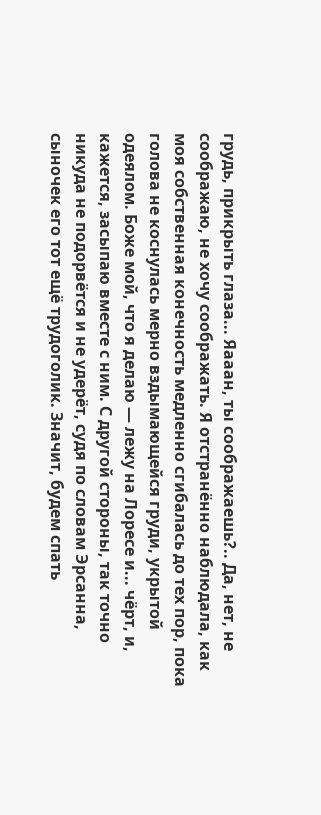грудь, прикрыть глаза... Яааан, ты соображаешь?.. Да, нет, не соображаю, не хочу соображать. Я отстранённо наблюдала, как моя собственная конечность медленно сгибалась до тех пор, пока голова не коснулась мерно вздымающейся груди, укрытой одеялом. Боже мой, что я делаю — лежу на Лоресе и... чёрт, и, кажется, засыпаю вместе с ним. С другой стороны, так точно никуда не подорвётся и не удерёт, судя по словам Эрсанна, сыночек его тот ещё трудоголик. Значит, будем спать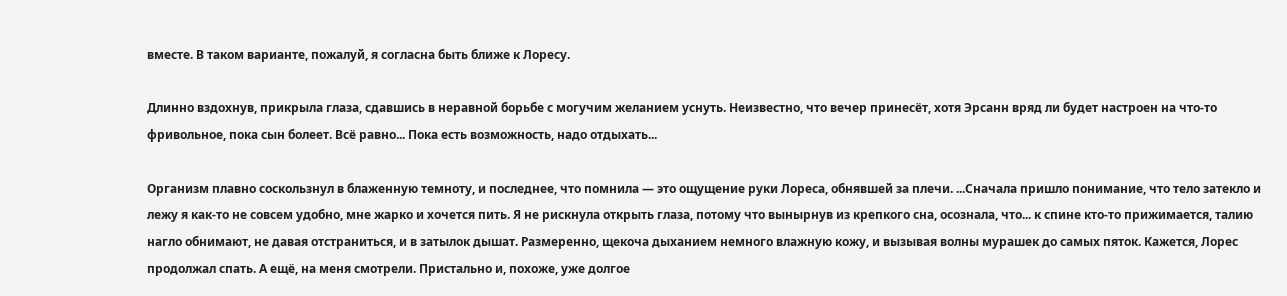вместе. В таком варианте, пожалуй, я согласна быть ближе к Лоресу.

Длинно вздохнув, прикрыла глаза, сдавшись в неравной борьбе с могучим желанием уснуть. Неизвестно, что вечер принесёт, хотя Эрсанн вряд ли будет настроен на что-то фривольное, пока сын болеет. Всё равно... Пока есть возможность, надо отдыхать...

Организм плавно соскользнул в блаженную темноту, и последнее, что помнила — это ощущение руки Лореса, обнявшей за плечи. ...Сначала пришло понимание, что тело затекло и лежу я как-то не совсем удобно, мне жарко и хочется пить. Я не рискнула открыть глаза, потому что вынырнув из крепкого сна, осознала, что... к спине кто-то прижимается, талию нагло обнимают, не давая отстраниться, и в затылок дышат. Размеренно, щекоча дыханием немного влажную кожу, и вызывая волны мурашек до самых пяток. Кажется, Лорес продолжал спать. А ещё, на меня смотрели. Пристально и, похоже, уже долгое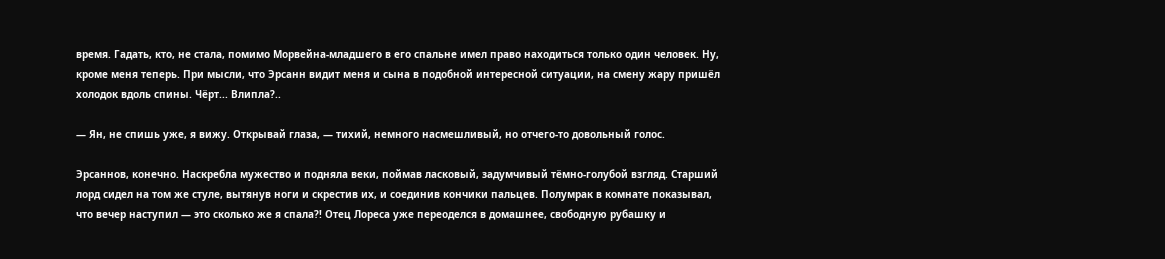время. Гадать, кто, не стала, помимо Морвейна-младшего в его спальне имел право находиться только один человек. Ну, кроме меня теперь. При мысли, что Эрсанн видит меня и сына в подобной интересной ситуации, на смену жару пришёл холодок вдоль спины. Чёрт... Влипла?..

— Ян, не спишь уже, я вижу. Открывай глаза, — тихий, немного насмешливый, но отчего-то довольный голос.

Эрсаннов, конечно. Наскребла мужество и подняла веки, поймав ласковый, задумчивый тёмно-голубой взгляд. Старший лорд сидел на том же стуле, вытянув ноги и скрестив их, и соединив кончики пальцев. Полумрак в комнате показывал, что вечер наступил — это сколько же я спала?! Отец Лореса уже переоделся в домашнее, свободную рубашку и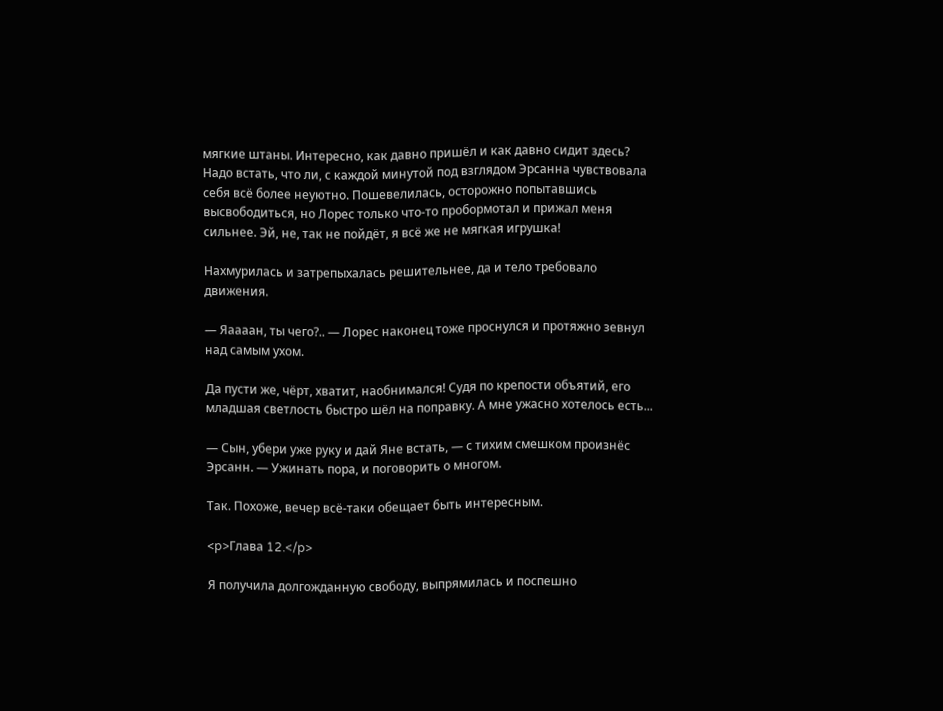мягкие штаны. Интересно, как давно пришёл и как давно сидит здесь? Надо встать, что ли, с каждой минутой под взглядом Эрсанна чувствовала себя всё более неуютно. Пошевелилась, осторожно попытавшись высвободиться, но Лорес только что-то пробормотал и прижал меня сильнее. Эй, не, так не пойдёт, я всё же не мягкая игрушка!

Нахмурилась и затрепыхалась решительнее, да и тело требовало движения.

— Яаааан, ты чего?.. — Лорес наконец тоже проснулся и протяжно зевнул над самым ухом.

Да пусти же, чёрт, хватит, наобнимался! Судя по крепости объятий, его младшая светлость быстро шёл на поправку. А мне ужасно хотелось есть...

— Сын, убери уже руку и дай Яне встать, — с тихим смешком произнёс Эрсанн. — Ужинать пора, и поговорить о многом.

Так. Похоже, вечер всё-таки обещает быть интересным.

<p>Глава 12.</p>

Я получила долгожданную свободу, выпрямилась и поспешно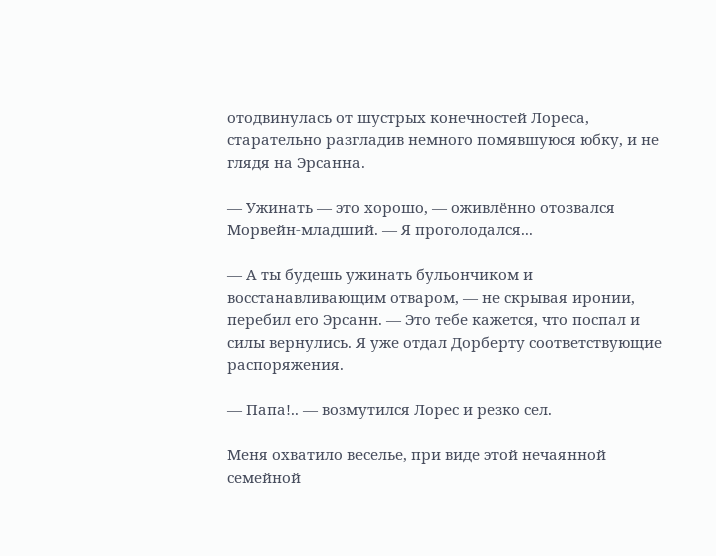отодвинулась от шустрых конечностей Лореса, старательно разгладив немного помявшуюся юбку, и не глядя на Эрсанна.

— Ужинать — это хорошо, — оживлённо отозвался Морвейн-младший. — Я проголодался...

— А ты будешь ужинать бульончиком и восстанавливающим отваром, — не скрывая иронии, перебил его Эрсанн. — Это тебе кажется, что поспал и силы вернулись. Я уже отдал Дорберту соответствующие распоряжения.

— Папа!.. — возмутился Лорес и резко сел.

Меня охватило веселье, при виде этой нечаянной семейной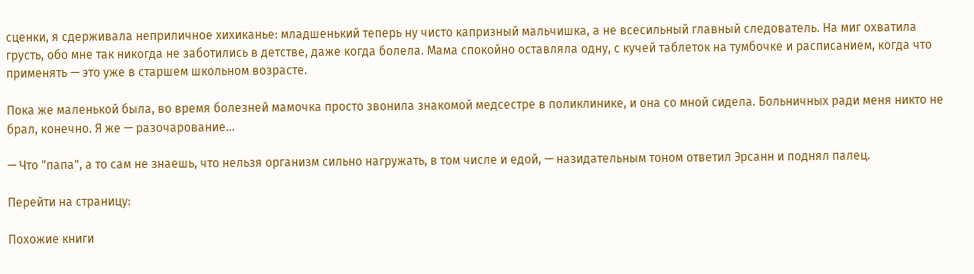сценки, я сдерживала неприличное хихиканье: младшенький теперь ну чисто капризный мальчишка, а не всесильный главный следователь. На миг охватила грусть, обо мне так никогда не заботились в детстве, даже когда болела. Мама спокойно оставляла одну, с кучей таблеток на тумбочке и расписанием, когда что применять — это уже в старшем школьном возрасте.

Пока же маленькой была, во время болезней мамочка просто звонила знакомой медсестре в поликлинике, и она со мной сидела. Больничных ради меня никто не брал, конечно. Я же — разочарование...

— Что "папа", а то сам не знаешь, что нельзя организм сильно нагружать, в том числе и едой, — назидательным тоном ответил Эрсанн и поднял палец.

Перейти на страницу:

Похожие книги